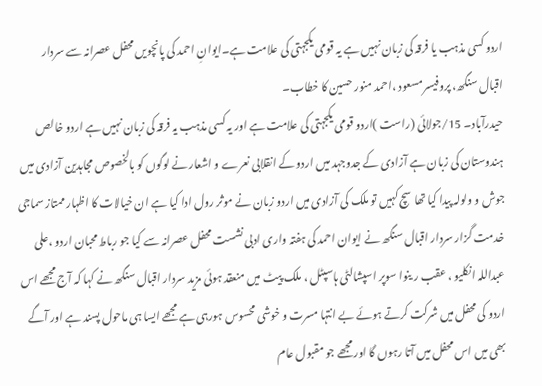اردو کسی مذہب یا فرقہ کی زبان نہیں ہے یہ قومی یکجہتی کی علامت ہے۔ایوانِ احمد کی پانچویں محفل عصرانہ سے سردار اقبال سنگھ، پروفیسر مسعود ،احمد منور حسین کا خطاب۔
حیدرآباد۔ 15/جولائی (راست )اردو قومی یکجہتی کی علامت ہے اور یہ کسی مذہب یہ فرقہ کی زبان نہیں ہے اردو خالص ہندوستان کی زبان ہے آزادی کے جدوجہد میں اردو کے انقلابی نعرے و اشعار نے لوگوں کو بالخصوص مجاہدین آزادی میں جوش و ولولہ پیدا کیا تھا سچ کہیں تو ملک کی آزادی میں اردو زبان نے موثر رول ادا کیا ہے ان خیالات کا اظہار ممتاز سماجی خدمت گزار سردار اقبال سنگھ نے ایوان احمد کی ہفتہ واری ادبی نشست محفل عصرانہ سے کیا جو رباط محبان اردو ،علی عبداللہ انکلیو ، عقب ر ینوا سوپر اسپشالٹی ہاسپٹل ، ملک پیٹ میں منعقد ہوئی مزید سردار اقبال سنگھ نے کہا کہ آج مجھے اس اردو کی محفل میں شرکت کرتے ہوئے بے انتہا مسرت و خوشی محسوس ہورہی ہے مجھے ایسا ہی ماحول پسند ہے اور آگے بھی میں اس محفل میں آتا رہوں گا اور مجھے جو مقبول عام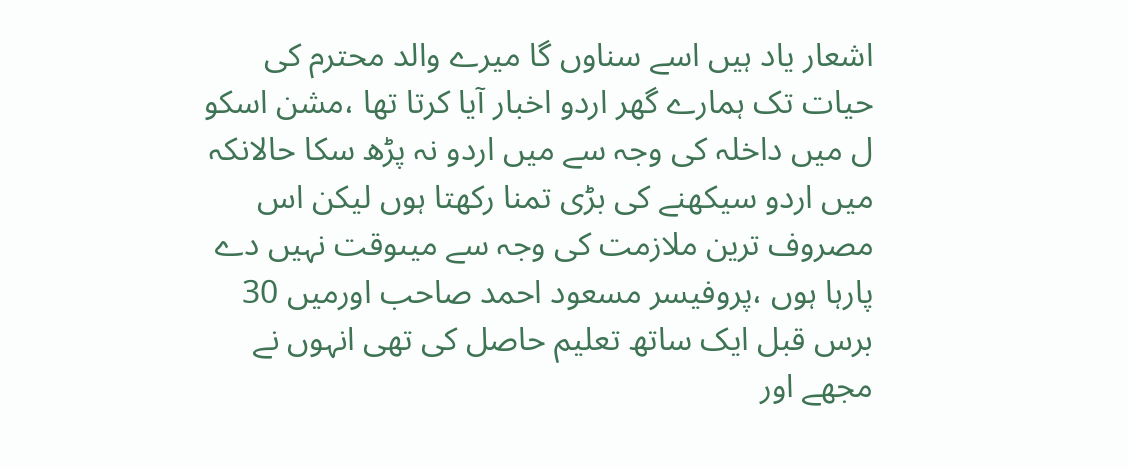اشعار یاد ہیں اسے سناوں گا میرے والد محترم کی حیات تک ہمارے گھر اردو اخبار آیا کرتا تھا ،مشن اسکو ل میں داخلہ کی وجہ سے میں اردو نہ پڑھ سکا حالانکہ میں اردو سیکھنے کی بڑی تمنا رکھتا ہوں لیکن اس مصروف ترین ملازمت کی وجہ سے میںوقت نہیں دے پارہا ہوں ،پروفیسر مسعود احمد صاحب اورمیں 30 برس قبل ایک ساتھ تعلیم حاصل کی تھی انہوں نے مجھے اور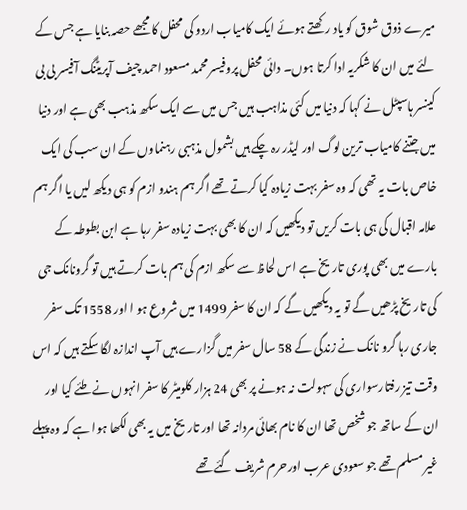میرے ذوق شوق کو یاد رکھتے ہوئے ایک کامیاب اردو کی محفل کا مجھے حصہ بنایا ہے جس کے لئے میں ان کا شکریہ ادا کرتا ہوں۔ دائی محفل پروفیسر محمد مسعود احمد چیف آپریٹنگ آفیسر بی بی کینسر ہاسپٹل نے کہا کہ دنیا میں کئی مذاہب ہیں جس میں سے ایک سکھ مذہب بھی ہے اور دنیا میں جتنے کامیاب ترین لوگ اور لیڈر رہ چکے ہیں بشمول مذہبی رہنماوں کے ان سب کی ایک خاص بات یہ تھی کہ وہ سفر بہت زیادہ کیا کرتے تھے اگر ہم ہندو ازم کو ہی دیکھ لیں یا اگر ہم علامہ اقبال کی ہی بات کریں تو دیکھیں کہ ان کا بھی بہت زیادہ سفر رہا ہے ابن بطوطہ کے بارے میں بھی پوری تاریخ ہے اس لحاظ سے سکھ ازم کی ہم بات کرتے ہیں تو گرونانک جی کی تاریخ پڑھیں گے تو یہ دیکھیں گے کہ ان کا سفر 1499 میں شروع ہو ا اور 1558 تک سفر جاری رہا گرو نانک نے زندگی کے 58 سال سفر میں گزارے ہیں آپ اندازہ لگا سکتے ہیں کہ اس وقت تیز رفتارسواری کی سہولت نہ ہونے پر بھی 24 ہزار کلومیٹر کا سفر انہوں نے طئے کیا اور ان کے ساتھ جو شخص تھا ان کا نام بھائی مردانہ تھا اور تاریخ میں یہ بھی لکھا ہوا ہے کہ وہ پہلے غیر مسلم تھے جو سعودی عرب اورحرم شریف گئے تھے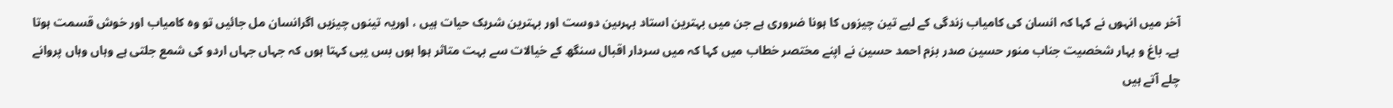آخر میں انہوں نے کہا کہ انسان کی کامیاب زندگی کے لیے تین چیزوں کا ہونا ضروری ہے جن میں بہترین استاد بہرںین دوست اور بہترین شریک حیات ہیں ، اوریہ تینوں چیزیں اگرانسان مل جائیں تو وہ کامیاب اور خوش قسمت ہوتا ہے۔ باغ و بہار شخصیت جناب منور حسین صدر بزم احمد حسین نے اپنے مختصر خطاب میں کہا کہ میں سردار اقبال سنگھ کے خیالات سے بہت متاثر ہوا ہوں بس یبی کہتا ہوں کہ جہاں جہاں اردو کی شمع جلتی ہے وہاں وہاں پروانے چلے آتے ہیں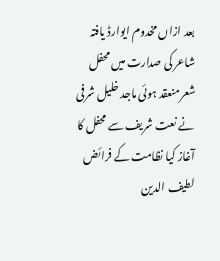بعد ازاں مخدوم ایوارڈ یافتہ شاعر کی صدارت میں محفل شعرمنعقد ہوئی ماجد خلیل شرفی نے نعت شریف سے محفل کا آغاز کیا نظامت کے فرائض لطیف الدین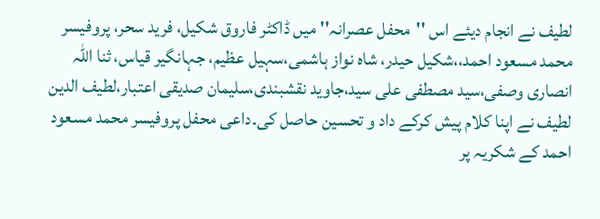لطیف نے انجام دیئے اس ''محفل عصرانہ'' میں ڈاکٹر فاروق شکیل، فرید سحر، پروفیسر محمد مسعود احمد،،شکیل حیدر، شاہ نواز ہاشمی،سہیل عظیم، جہانگیر قیاس، ثنا اللہ انصاری وصفی،سید مصطفی علی سید،جاوید نقشبندی،سلیمان صدیقی اعتبار،لطیف الدین لطیف نے اپنا کلام پیش کرکے داد و تحسین حاصل کی۔داعی محفل پروفیسر محمد مسعود احمد کے شکریہ پر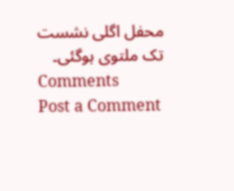محفل اگلی نشست تک ملتوی ہوگئی۔
Comments
Post a Comment